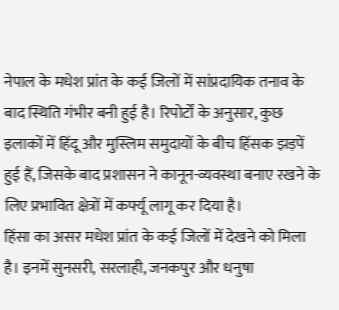नेपाल के मधेश प्रांत के कई जिलों में सांप्रदायिक तनाव के बाद स्थिति गंभीर बनी हुई है। रिपोर्टों के अनुसार, कुछ इलाकों में हिंदू और मुस्लिम समुदायों के बीच हिंसक झड़पें हुई हैं, जिसके बाद प्रशासन ने कानून-व्यवस्था बनाए रखने के लिए प्रभावित क्षेत्रों में कर्फ्यू लागू कर दिया है।
हिंसा का असर मधेश प्रांत के कई जिलों में देखने को मिला है। इनमें सुनसरी, सरलाही, जनकपुर और धनुषा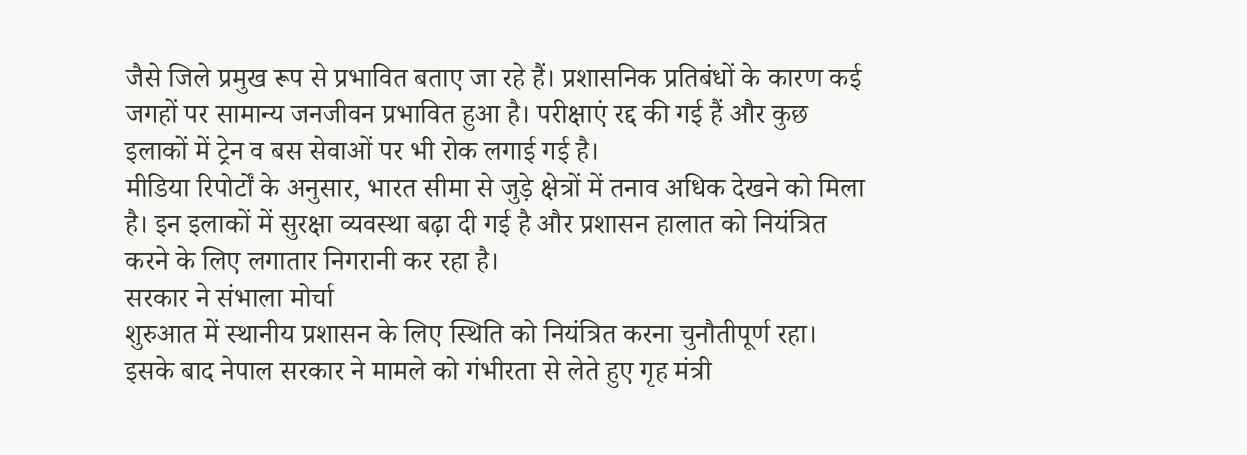जैसे जिले प्रमुख रूप से प्रभावित बताए जा रहे हैं। प्रशासनिक प्रतिबंधों के कारण कई जगहों पर सामान्य जनजीवन प्रभावित हुआ है। परीक्षाएं रद्द की गई हैं और कुछ इलाकों में ट्रेन व बस सेवाओं पर भी रोक लगाई गई है।
मीडिया रिपोर्टों के अनुसार, भारत सीमा से जुड़े क्षेत्रों में तनाव अधिक देखने को मिला है। इन इलाकों में सुरक्षा व्यवस्था बढ़ा दी गई है और प्रशासन हालात को नियंत्रित करने के लिए लगातार निगरानी कर रहा है।
सरकार ने संभाला मोर्चा
शुरुआत में स्थानीय प्रशासन के लिए स्थिति को नियंत्रित करना चुनौतीपूर्ण रहा। इसके बाद नेपाल सरकार ने मामले को गंभीरता से लेते हुए गृह मंत्री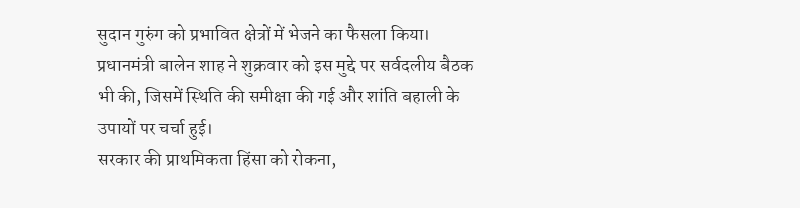सुदान गुरुंग को प्रभावित क्षेत्रों में भेजने का फैसला किया। प्रधानमंत्री बालेन शाह ने शुक्रवार को इस मुद्दे पर सर्वदलीय बैठक भी की, जिसमें स्थिति की समीक्षा की गई और शांति बहाली के उपायों पर चर्चा हुई।
सरकार की प्राथमिकता हिंसा को रोकना,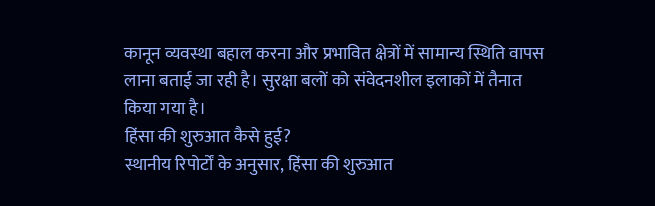कानून व्यवस्था बहाल करना और प्रभावित क्षेत्रों में सामान्य स्थिति वापस लाना बताई जा रही है। सुरक्षा बलों को संवेदनशील इलाकों में तैनात किया गया है।
हिंसा की शुरुआत कैसे हुई?
स्थानीय रिपोर्टों के अनुसार, हिंसा की शुरुआत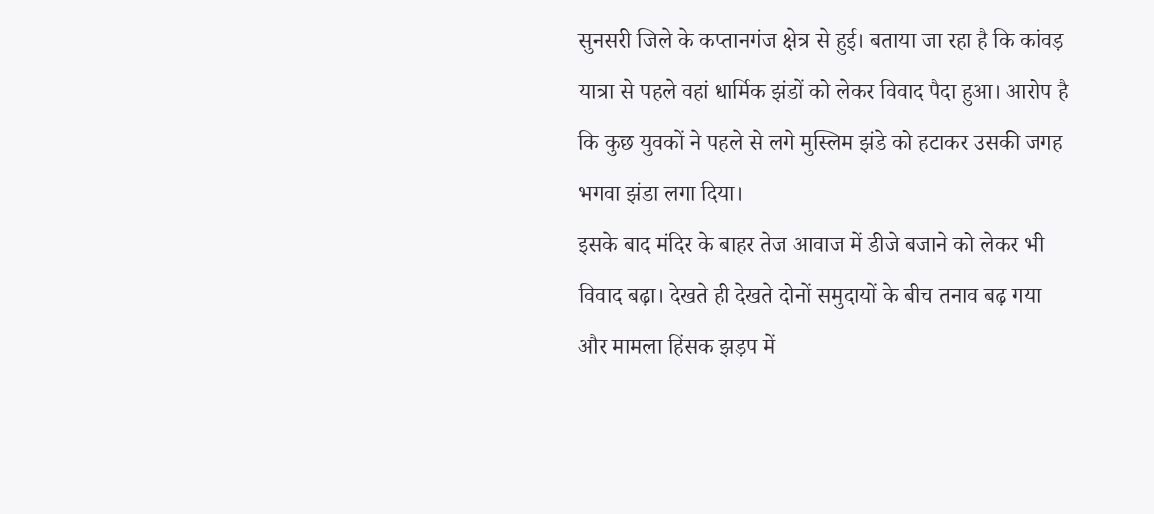सुनसरी जिले के कप्तानगंज क्षेत्र से हुई। बताया जा रहा है कि कांवड़ यात्रा से पहले वहां धार्मिक झंडों को लेकर विवाद पैदा हुआ। आरोप है कि कुछ युवकों ने पहले से लगे मुस्लिम झंडे को हटाकर उसकी जगह भगवा झंडा लगा दिया।
इसके बाद मंदिर के बाहर तेज आवाज में डीजे बजाने को लेकर भी विवाद बढ़ा। देखते ही देखते दोनों समुदायों के बीच तनाव बढ़ गया और मामला हिंसक झड़प में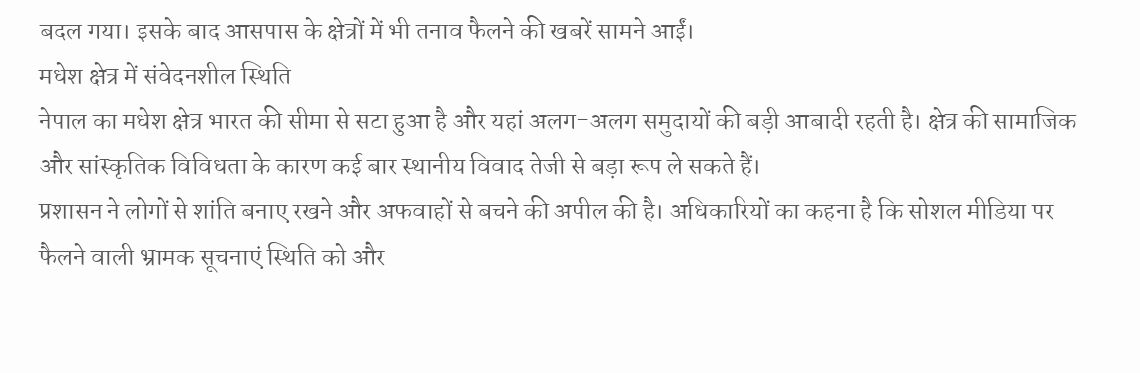बदल गया। इसके बाद आसपास के क्षेत्रों में भी तनाव फैलने की खबरें सामने आईं।
मधेश क्षेत्र में संवेदनशील स्थिति
नेपाल का मधेश क्षेत्र भारत की सीमा से सटा हुआ है और यहां अलग-अलग समुदायों की बड़ी आबादी रहती है। क्षेत्र की सामाजिक और सांस्कृतिक विविधता के कारण कई बार स्थानीय विवाद तेजी से बड़ा रूप ले सकते हैं।
प्रशासन ने लोगों से शांति बनाए रखने और अफवाहों से बचने की अपील की है। अधिकारियों का कहना है कि सोशल मीडिया पर फैलने वाली भ्रामक सूचनाएं स्थिति को और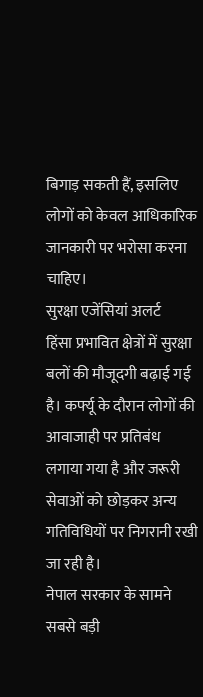बिगाड़ सकती हैं, इसलिए लोगों को केवल आधिकारिक जानकारी पर भरोसा करना चाहिए।
सुरक्षा एजेंसियां अलर्ट
हिंसा प्रभावित क्षेत्रों में सुरक्षा बलों की मौजूदगी बढ़ाई गई है। कर्फ्यू के दौरान लोगों की आवाजाही पर प्रतिबंध लगाया गया है और जरूरी सेवाओं को छोड़कर अन्य गतिविधियों पर निगरानी रखी जा रही है।
नेपाल सरकार के सामने सबसे बड़ी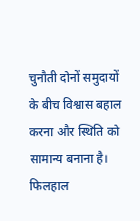चुनौती दोनों समुदायों के बीच विश्वास बहाल करना और स्थिति को सामान्य बनाना है। फिलहाल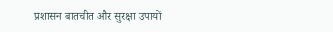प्रशासन बातचीत और सुरक्षा उपायों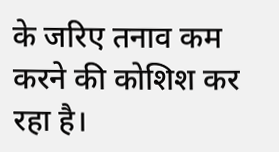के जरिए तनाव कम करने की कोशिश कर रहा है।